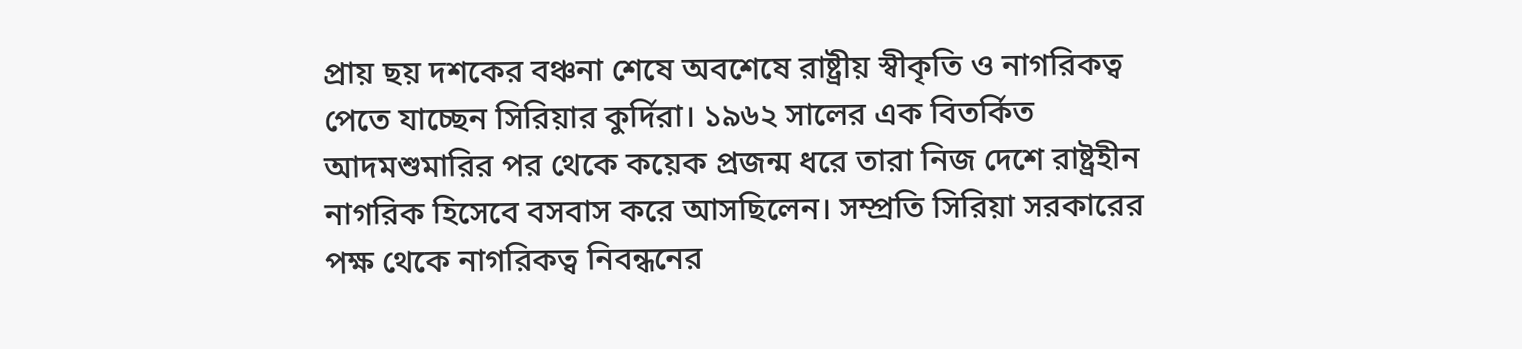প্রায় ছয় দশকের বঞ্চনা শেষে অবশেষে রাষ্ট্রীয় স্বীকৃতি ও নাগরিকত্ব পেতে যাচ্ছেন সিরিয়ার কুর্দিরা। ১৯৬২ সালের এক বিতর্কিত আদমশুমারির পর থেকে কয়েক প্রজন্ম ধরে তারা নিজ দেশে রাষ্ট্রহীন নাগরিক হিসেবে বসবাস করে আসছিলেন। সম্প্রতি সিরিয়া সরকারের পক্ষ থেকে নাগরিকত্ব নিবন্ধনের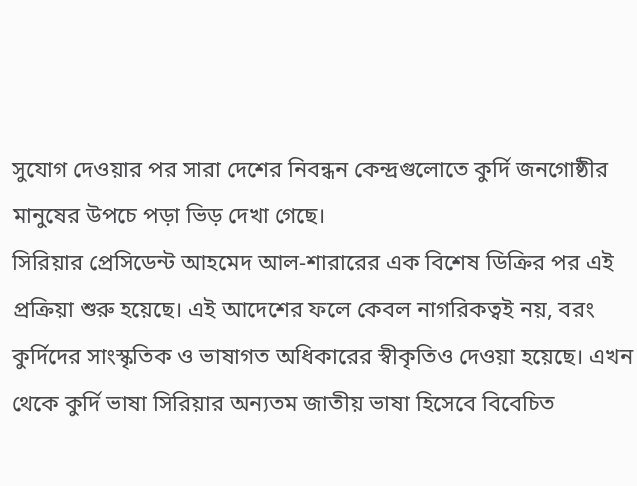সুযোগ দেওয়ার পর সারা দেশের নিবন্ধন কেন্দ্রগুলোতে কুর্দি জনগোষ্ঠীর মানুষের উপচে পড়া ভিড় দেখা গেছে।
সিরিয়ার প্রেসিডেন্ট আহমেদ আল-শারারের এক বিশেষ ডিক্রির পর এই প্রক্রিয়া শুরু হয়েছে। এই আদেশের ফলে কেবল নাগরিকত্বই নয়, বরং কুর্দিদের সাংস্কৃতিক ও ভাষাগত অধিকারের স্বীকৃতিও দেওয়া হয়েছে। এখন থেকে কুর্দি ভাষা সিরিয়ার অন্যতম জাতীয় ভাষা হিসেবে বিবেচিত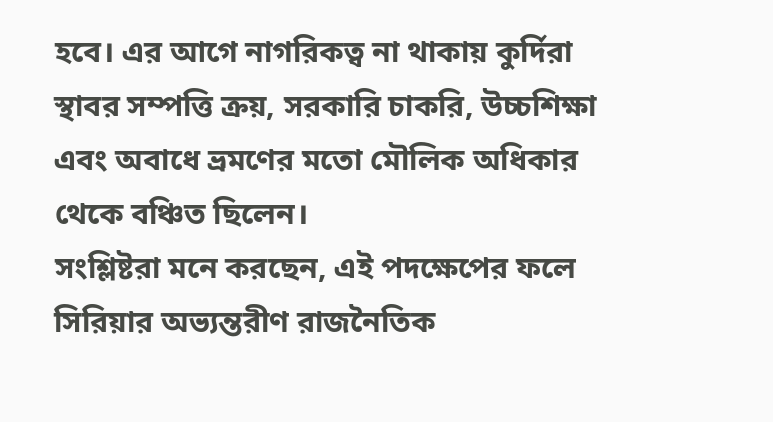হবে। এর আগে নাগরিকত্ব না থাকায় কুর্দিরা স্থাবর সম্পত্তি ক্রয়, সরকারি চাকরি, উচ্চশিক্ষা এবং অবাধে ভ্রমণের মতো মৌলিক অধিকার থেকে বঞ্চিত ছিলেন।
সংশ্লিষ্টরা মনে করছেন, এই পদক্ষেপের ফলে সিরিয়ার অভ্যন্তরীণ রাজনৈতিক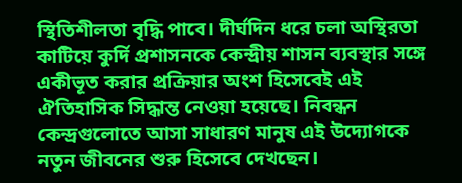স্থিতিশীলতা বৃদ্ধি পাবে। দীর্ঘদিন ধরে চলা অস্থিরতা কাটিয়ে কুর্দি প্রশাসনকে কেন্দ্রীয় শাসন ব্যবস্থার সঙ্গে একীভূত করার প্রক্রিয়ার অংশ হিসেবেই এই ঐতিহাসিক সিদ্ধান্ত নেওয়া হয়েছে। নিবন্ধন কেন্দ্রগুলোতে আসা সাধারণ মানুষ এই উদ্যোগকে নতুন জীবনের শুরু হিসেবে দেখছেন।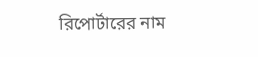রিপোর্টারের নাম